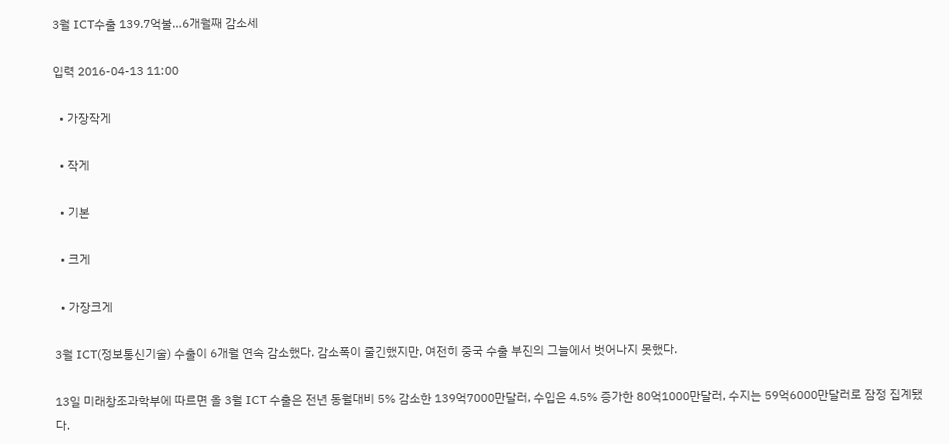3월 ICT수출 139.7억불…6개월째 감소세

입력 2016-04-13 11:00

  • 가장작게

  • 작게

  • 기본

  • 크게

  • 가장크게

3월 ICT(정보통신기술) 수출이 6개월 연속 감소했다. 감소폭이 줄긴했지만, 여전히 중국 수출 부진의 그늘에서 벗어나지 못했다.

13일 미래창조과학부에 따르면 올 3월 ICT 수출은 전년 동월대비 5% 감소한 139억7000만달러, 수입은 4.5% 증가한 80억1000만달러, 수지는 59억6000만달러로 잠정 집계됐다.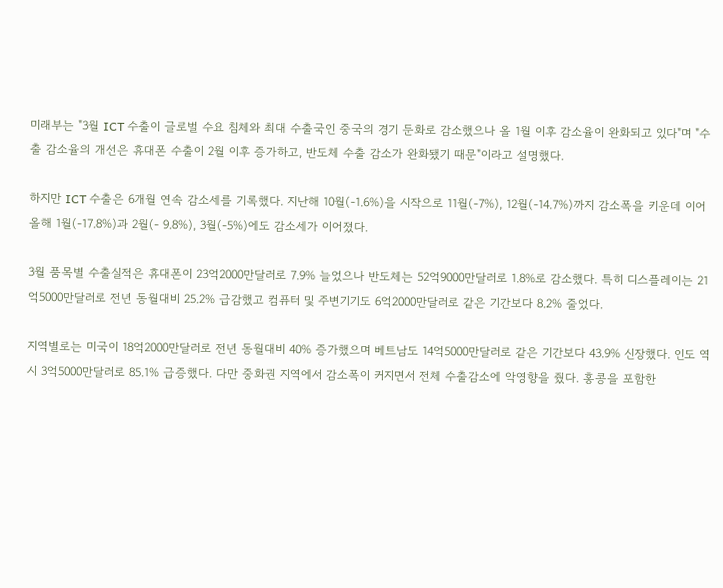미래부는 "3월 ICT 수출이 글로벌 수요 침체와 최대 수출국인 중국의 경기 둔화로 감소했으나 올 1월 이후 감소율이 완화되고 있다"며 "수출 감소율의 개선은 휴대폰 수출이 2월 이후 증가하고, 반도체 수출 감소가 완화됐기 때문"이라고 설명했다.

하지만 ICT 수출은 6개월 연속 감소세를 기록했다. 지난해 10월(-1.6%)을 시작으로 11월(-7%), 12월(-14.7%)까지 감소폭을 키운데 이어 올해 1월(-17.8%)과 2월(- 9.8%), 3월(-5%)에도 감소세가 이어졌다.

3월 품목별 수출실적은 휴대폰이 23억2000만달러로 7.9% 늘었으나 반도체는 52억9000만달러로 1.8%로 감소했다. 특히 디스플레이는 21억5000만달러로 전년 동월대비 25.2% 급감했고 컴퓨터 및 주변기기도 6억2000만달러로 같은 기간보다 8.2% 줄었다.

지역별로는 미국이 18억2000만달러로 전년 동월대비 40% 증가했으며 베트남도 14억5000만달러로 같은 기간보다 43.9% 신장했다. 인도 역시 3억5000만달러로 85.1% 급증했다. 다만 중화권 지역에서 감소폭이 커지면서 전체 수출감소에 악영향을 줬다. 홍콩을 포함한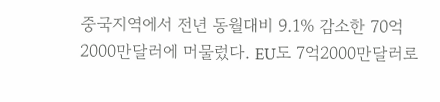중국지역에서 전년 동월대비 9.1% 감소한 70억2000만달러에 머물렀다. EU도 7억2000만달러로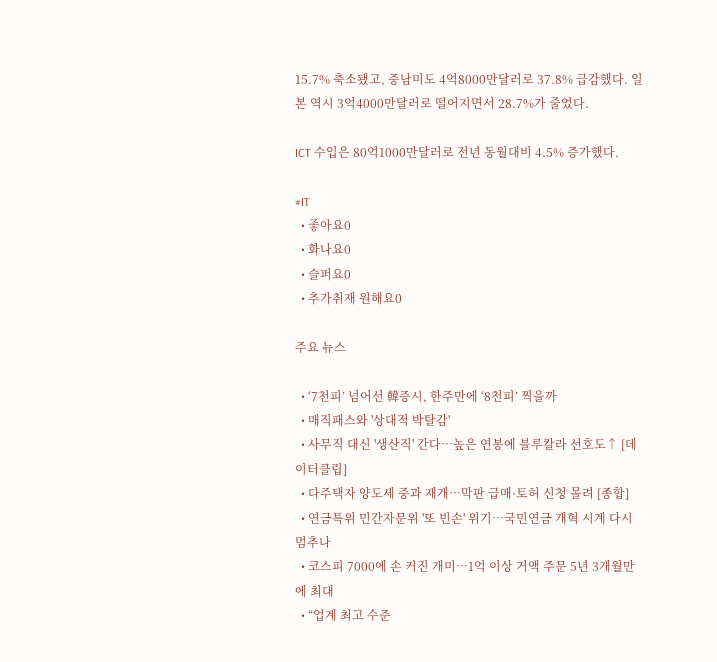15.7% 축소됐고, 중남미도 4억8000만달러로 37.8% 급감했다. 일본 역시 3억4000만달러로 떨어지면서 28.7%가 줄었다.

ICT 수입은 80억1000만달러로 전년 동월대비 4.5% 증가했다.

#IT
  • 좋아요0
  • 화나요0
  • 슬퍼요0
  • 추가취재 원해요0

주요 뉴스

  • ‘7천피’ 넘어선 韓증시, 한주만에 ‘8천피’ 찍을까
  • 매직패스와 '상대적 박탈감'
  • 사무직 대신 '생산직' 간다…높은 연봉에 블루칼라 선호도↑ [데이터클립]
  • 다주택자 양도세 중과 재개⋯막판 급매·토허 신청 몰려 [종합]
  • 연금특위 민간자문위 '또 빈손' 위기⋯국민연금 개혁 시계 다시 멈추나
  • 코스피 7000에 손 커진 개미…1억 이상 거액 주문 5년 3개월만에 최대
  • “업계 최고 수준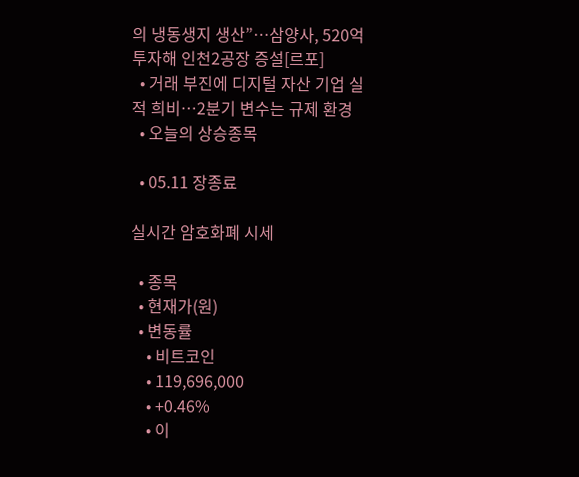의 냉동생지 생산”…삼양사, 520억 투자해 인천2공장 증설[르포]
  • 거래 부진에 디지털 자산 기업 실적 희비…2분기 변수는 규제 환경
  • 오늘의 상승종목

  • 05.11 장종료

실시간 암호화폐 시세

  • 종목
  • 현재가(원)
  • 변동률
    • 비트코인
    • 119,696,000
    • +0.46%
    • 이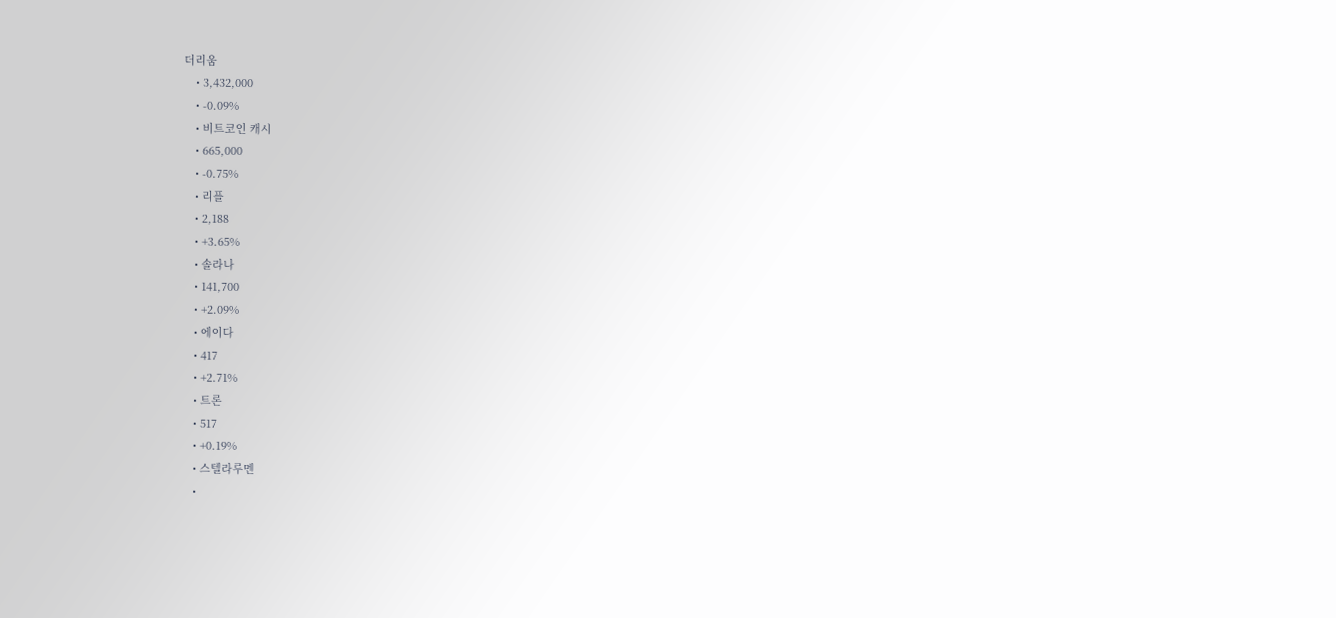더리움
    • 3,432,000
    • -0.09%
    • 비트코인 캐시
    • 665,000
    • -0.75%
    • 리플
    • 2,188
    • +3.65%
    • 솔라나
    • 141,700
    • +2.09%
    • 에이다
    • 417
    • +2.71%
    • 트론
    • 517
    • +0.19%
    • 스텔라루멘
    •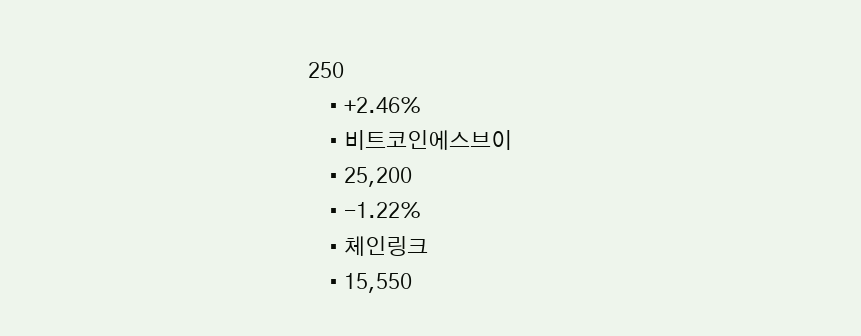250
    • +2.46%
    • 비트코인에스브이
    • 25,200
    • -1.22%
    • 체인링크
    • 15,550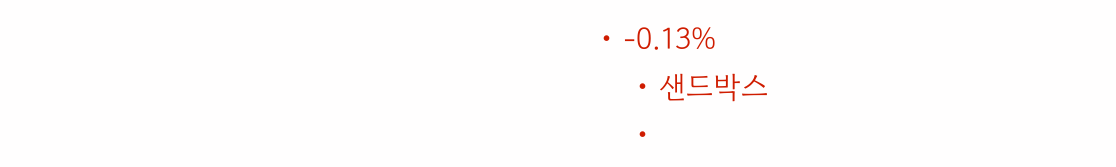• -0.13%
    • 샌드박스
    •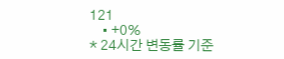121
    • +0%
* 24시간 변동률 기준